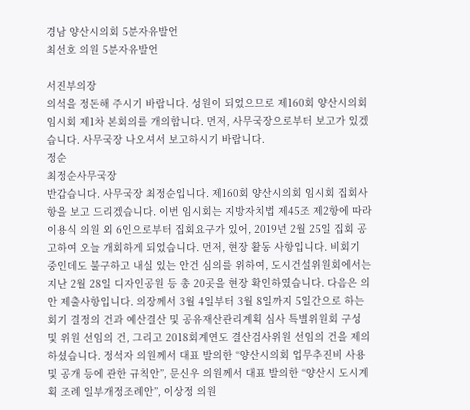경남 양산시의회 5분자유발언
최선호 의원 5분자유발언

서진부의장
의석을 정돈해 주시기 바랍니다. 성원이 되었으므로 제160회 양산시의회 임시회 제1차 본회의를 개의합니다. 먼저, 사무국장으로부터 보고가 있겠습니다. 사무국장 나오셔서 보고하시기 바랍니다.
정순
최정순사무국장
반갑습니다. 사무국장 최정순입니다. 제160회 양산시의회 임시회 집회사항을 보고 드리겠습니다. 이번 임시회는 지방자치법 제45조 제2항에 따라 이용식 의원 외 6인으로부터 집회요구가 있어, 2019년 2월 25일 집회 공고하여 오늘 개회하게 되었습니다. 먼저, 현장 활동 사항입니다. 비회기 중인데도 불구하고 내실 있는 안건 심의를 위하여, 도시건설위원회에서는 지난 2월 28일 디자인공원 등 총 20곳을 현장 확인하였습니다. 다음은 의안 제출사항입니다. 의장께서 3월 4일부터 3월 8일까지 5일간으로 하는 회기 결정의 건과 예산결산 및 공유재산관리계획 심사 특별위원회 구성 및 위원 선임의 건, 그리고 2018회계연도 결산검사위원 선임의 건을 제의하셨습니다. 정석자 의원께서 대표 발의한 “양산시의회 업무추진비 사용 및 공개 등에 관한 규칙안”, 문신우 의원께서 대표 발의한 “양산시 도시계획 조례 일부개정조례안”, 이상정 의원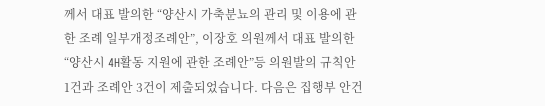께서 대표 발의한 “양산시 가축분뇨의 관리 및 이용에 관한 조례 일부개정조례안”, 이장호 의원께서 대표 발의한“양산시 4H활동 지원에 관한 조례안”등 의원발의 규칙안 1건과 조례안 3건이 제출되었습니다. 다음은 집행부 안건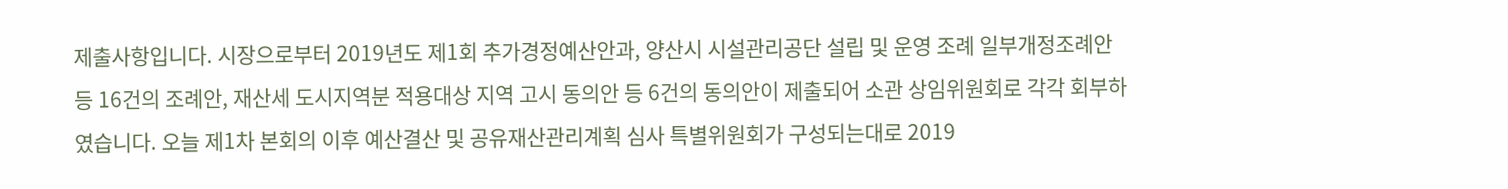제출사항입니다. 시장으로부터 2019년도 제1회 추가경정예산안과, 양산시 시설관리공단 설립 및 운영 조례 일부개정조례안 등 16건의 조례안, 재산세 도시지역분 적용대상 지역 고시 동의안 등 6건의 동의안이 제출되어 소관 상임위원회로 각각 회부하였습니다. 오늘 제1차 본회의 이후 예산결산 및 공유재산관리계획 심사 특별위원회가 구성되는대로 2019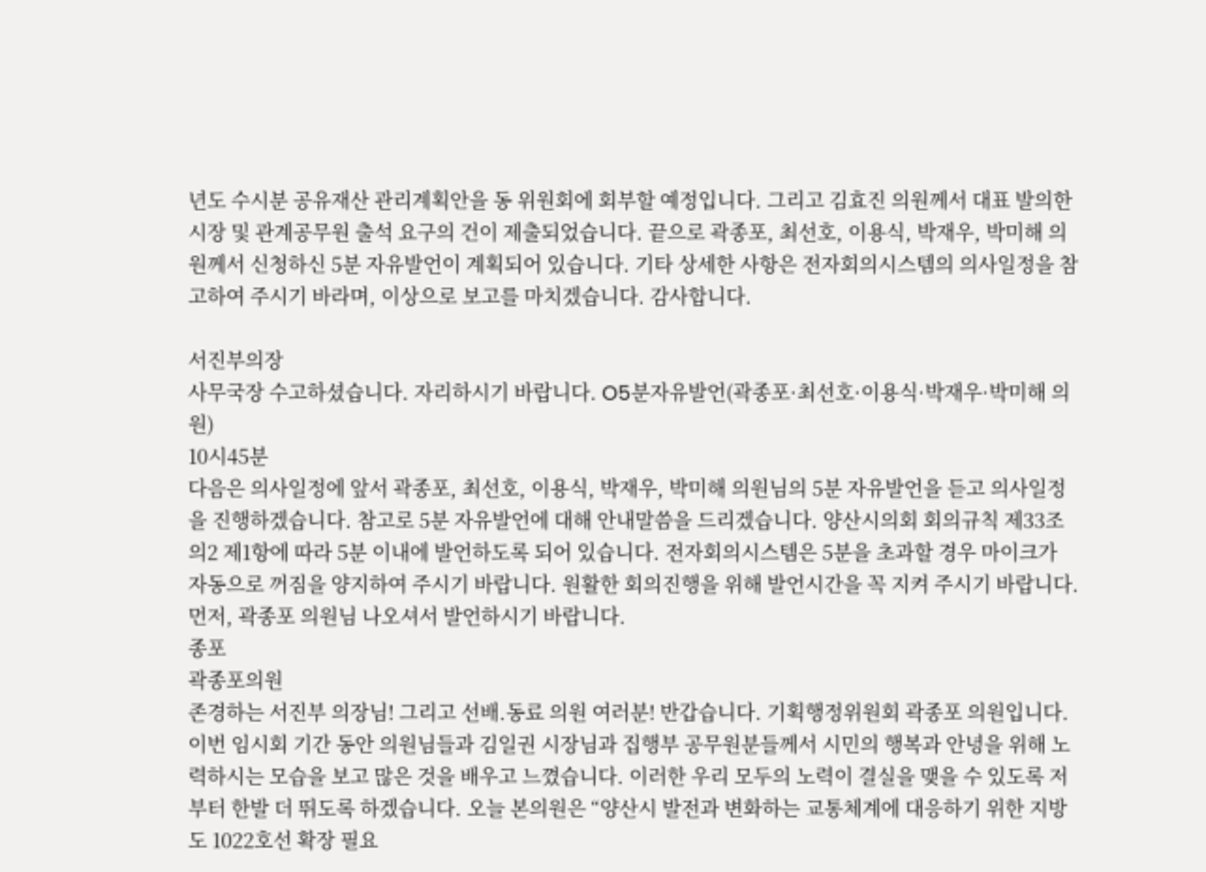년도 수시분 공유재산 관리계획안을 동 위원회에 회부할 예정입니다. 그리고 김효진 의원께서 대표 발의한 시장 및 관계공무원 출석 요구의 건이 제출되었습니다. 끝으로 곽종포, 최선호, 이용식, 박재우, 박미해 의원께서 신청하신 5분 자유발언이 계획되어 있습니다. 기타 상세한 사항은 전자회의시스템의 의사일정을 참고하여 주시기 바라며, 이상으로 보고를 마치겠습니다. 감사합니다.

서진부의장
사무국장 수고하셨습니다. 자리하시기 바랍니다. O5분자유발언(곽종포·최선호·이용식·박재우·박미해 의원)
10시45분
다음은 의사일정에 앞서 곽종포, 최선호, 이용식, 박재우, 박미해 의원님의 5분 자유발언을 듣고 의사일정을 진행하겠습니다. 참고로 5분 자유발언에 대해 안내말씀을 드리겠습니다. 양산시의회 회의규칙 제33조의2 제1항에 따라 5분 이내에 발언하도록 되어 있습니다. 전자회의시스템은 5분을 초과할 경우 마이크가 자동으로 꺼짐을 양지하여 주시기 바랍니다. 원활한 회의진행을 위해 발언시간을 꼭 지켜 주시기 바랍니다. 먼저, 곽종포 의원님 나오셔서 발언하시기 바랍니다.
종포
곽종포의원
존경하는 서진부 의장님! 그리고 선배․동료 의원 여러분! 반갑습니다. 기획행정위원회 곽종포 의원입니다. 이번 임시회 기간 동안 의원님들과 김일권 시장님과 집행부 공무원분들께서 시민의 행복과 안녕을 위해 노력하시는 모습을 보고 많은 것을 배우고 느꼈습니다. 이러한 우리 모두의 노력이 결실을 맺을 수 있도록 저부터 한발 더 뛰도록 하겠습니다. 오늘 본의원은 “양산시 발전과 변화하는 교통체계에 대응하기 위한 지방도 1022호선 확장 필요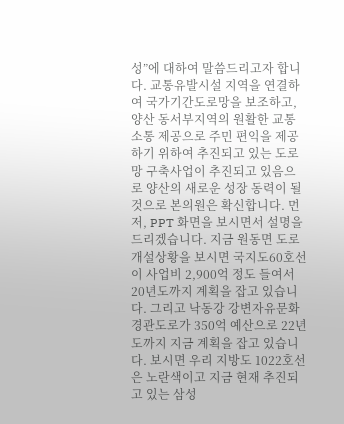성”에 대하여 말씀드리고자 합니다. 교통유발시설 지역을 연결하여 국가기간도로망을 보조하고, 양산 동서부지역의 원활한 교통소통 제공으로 주민 편익을 제공하기 위하여 추진되고 있는 도로망 구축사업이 추진되고 있음으로 양산의 새로운 성장 동력이 될 것으로 본의원은 확신합니다. 먼저, PPT 화면을 보시면서 설명을 드리겠습니다. 지금 원동면 도로개설상황을 보시면 국지도60호선이 사업비 2,900억 정도 들여서 20년도까지 계획을 잡고 있습니다. 그리고 낙동강 강변자유문화경관도로가 350억 예산으로 22년도까지 지금 계획을 잡고 있습니다. 보시면 우리 지방도 1022호선은 노란색이고 지금 현재 추진되고 있는 삼성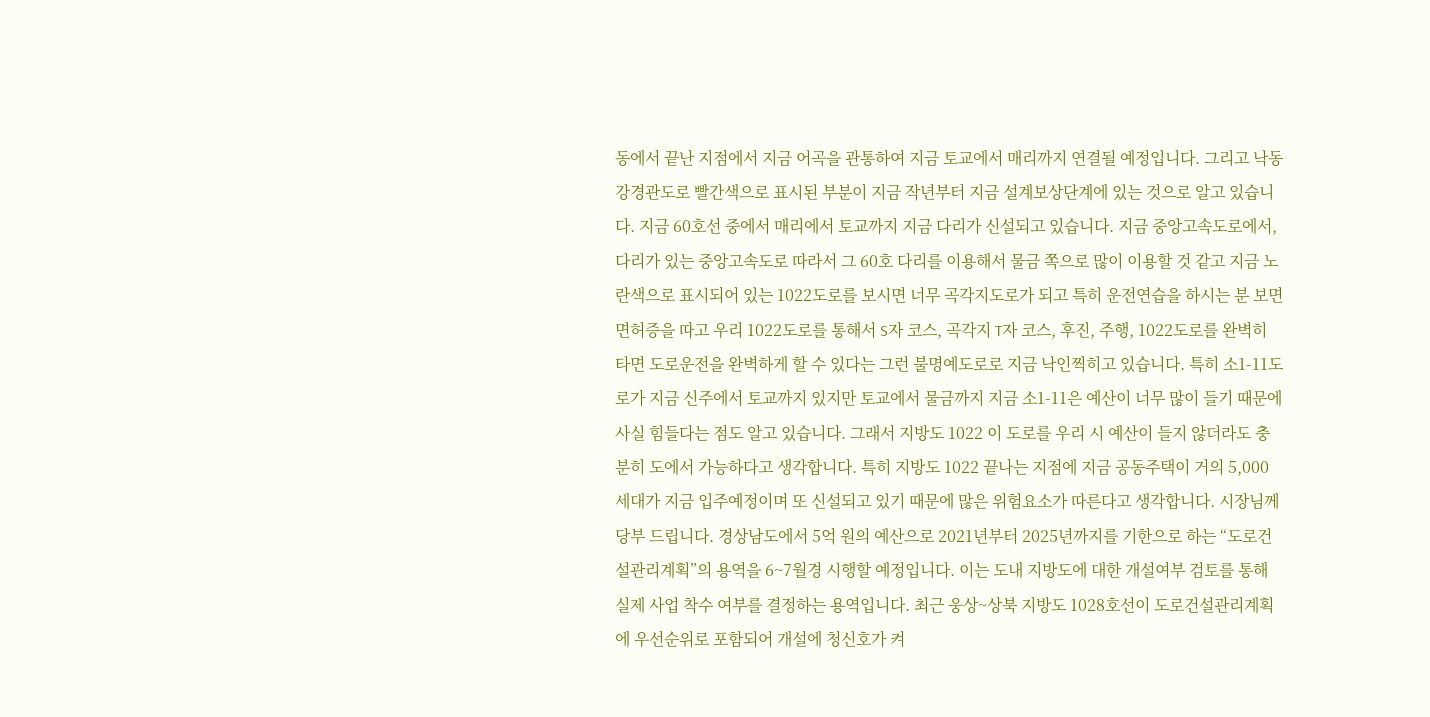동에서 끝난 지점에서 지금 어곡을 관통하여 지금 토교에서 매리까지 연결될 예정입니다. 그리고 낙동강경관도로 빨간색으로 표시된 부분이 지금 작년부터 지금 설계보상단계에 있는 것으로 알고 있습니다. 지금 60호선 중에서 매리에서 토교까지 지금 다리가 신설되고 있습니다. 지금 중앙고속도로에서, 다리가 있는 중앙고속도로 따라서 그 60호 다리를 이용해서 물금 쪽으로 많이 이용할 것 같고 지금 노란색으로 표시되어 있는 1022도로를 보시면 너무 곡각지도로가 되고 특히 운전연습을 하시는 분 보면 면허증을 따고 우리 1022도로를 통해서 S자 코스, 곡각지 T자 코스, 후진, 주행, 1022도로를 완벽히 타면 도로운전을 완벽하게 할 수 있다는 그런 불명예도로로 지금 낙인찍히고 있습니다. 특히 소1-11도로가 지금 신주에서 토교까지 있지만 토교에서 물금까지 지금 소1-11은 예산이 너무 많이 들기 때문에 사실 힘들다는 점도 알고 있습니다. 그래서 지방도 1022 이 도로를 우리 시 예산이 들지 않더라도 충분히 도에서 가능하다고 생각합니다. 특히 지방도 1022 끝나는 지점에 지금 공동주택이 거의 5,000세대가 지금 입주예정이며 또 신설되고 있기 때문에 많은 위험요소가 따른다고 생각합니다. 시장님께 당부 드립니다. 경상남도에서 5억 원의 예산으로 2021년부터 2025년까지를 기한으로 하는 “도로건설관리계획”의 용역을 6~7월경 시행할 예정입니다. 이는 도내 지방도에 대한 개설여부 검토를 통해 실제 사업 착수 여부를 결정하는 용역입니다. 최근 웅상~상북 지방도 1028호선이 도로건설관리계획에 우선순위로 포함되어 개설에 청신호가 켜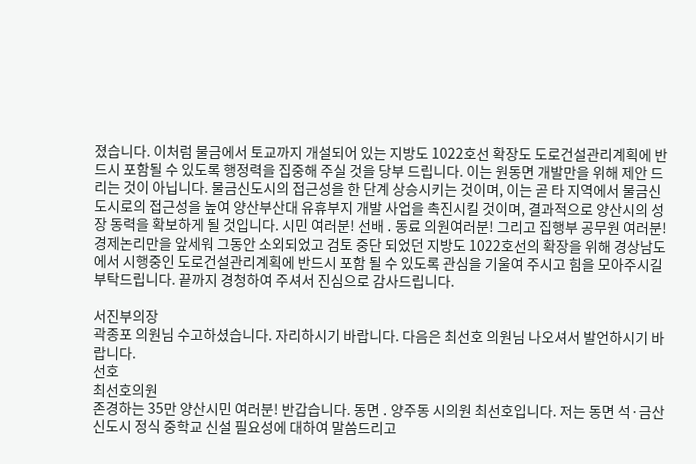졌습니다. 이처럼 물금에서 토교까지 개설되어 있는 지방도 1022호선 확장도 도로건설관리계획에 반드시 포함될 수 있도록 행정력을 집중해 주실 것을 당부 드립니다. 이는 원동면 개발만을 위해 제안 드리는 것이 아닙니다. 물금신도시의 접근성을 한 단계 상승시키는 것이며, 이는 곧 타 지역에서 물금신도시로의 접근성을 높여 양산부산대 유휴부지 개발 사업을 촉진시킬 것이며, 결과적으로 양산시의 성장 동력을 확보하게 될 것입니다. 시민 여러분! 선배 ․ 동료 의원여러분! 그리고 집행부 공무원 여러분! 경제논리만을 앞세워 그동안 소외되었고 검토 중단 되었던 지방도 1022호선의 확장을 위해 경상남도에서 시행중인 도로건설관리계획에 반드시 포함 될 수 있도록 관심을 기울여 주시고 힘을 모아주시길 부탁드립니다. 끝까지 경청하여 주셔서 진심으로 감사드립니다.

서진부의장
곽종포 의원님 수고하셨습니다. 자리하시기 바랍니다. 다음은 최선호 의원님 나오셔서 발언하시기 바랍니다.
선호
최선호의원
존경하는 35만 양산시민 여러분! 반갑습니다. 동면 ․ 양주동 시의원 최선호입니다. 저는 동면 석·금산신도시 정식 중학교 신설 필요성에 대하여 말씀드리고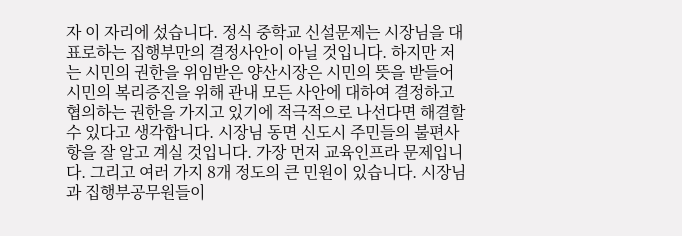자 이 자리에 섰습니다. 정식 중학교 신설문제는 시장님을 대표로하는 집행부만의 결정사안이 아닐 것입니다. 하지만 저는 시민의 권한을 위임받은 양산시장은 시민의 뜻을 받들어 시민의 복리증진을 위해 관내 모든 사안에 대하여 결정하고 협의하는 권한을 가지고 있기에 적극적으로 나선다면 해결할 수 있다고 생각합니다. 시장님 동면 신도시 주민들의 불편사항을 잘 알고 계실 것입니다. 가장 먼저 교육인프라 문제입니다. 그리고 여러 가지 8개 정도의 큰 민원이 있습니다. 시장님과 집행부공무원들이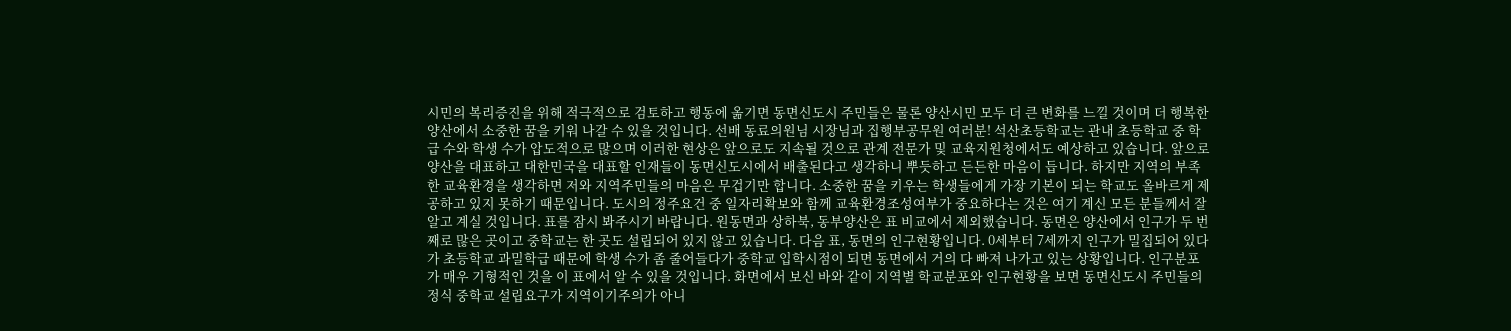시민의 복리증진을 위해 적극적으로 검토하고 행동에 옮기면 동면신도시 주민들은 물론 양산시민 모두 더 큰 변화를 느낄 것이며 더 행복한 양산에서 소중한 꿈을 키워 나갈 수 있을 것입니다. 선배 동료의원님 시장님과 집행부공무원 여러분! 석산초등학교는 관내 초등학교 중 학급 수와 학생 수가 압도적으로 많으며 이러한 현상은 앞으로도 지속될 것으로 관계 전문가 및 교육지원청에서도 예상하고 있습니다. 앞으로 양산을 대표하고 대한민국을 대표할 인재들이 동면신도시에서 배출된다고 생각하니 뿌듯하고 든든한 마음이 듭니다. 하지만 지역의 부족한 교육환경을 생각하면 저와 지역주민들의 마음은 무겁기만 합니다. 소중한 꿈을 키우는 학생들에게 가장 기본이 되는 학교도 올바르게 제공하고 있지 못하기 때문입니다. 도시의 정주요건 중 일자리확보와 함께 교육환경조성여부가 중요하다는 것은 여기 계신 모든 분들께서 잘 알고 계실 것입니다. 표를 잠시 봐주시기 바랍니다. 원동면과 상하북, 동부양산은 표 비교에서 제외했습니다. 동면은 양산에서 인구가 두 번째로 많은 곳이고 중학교는 한 곳도 설립되어 있지 않고 있습니다. 다음 표, 동면의 인구현황입니다. 0세부터 7세까지 인구가 밀집되어 있다가 초등학교 과밀학급 때문에 학생 수가 좀 줄어들다가 중학교 입학시점이 되면 동면에서 거의 다 빠져 나가고 있는 상황입니다. 인구분포가 매우 기형적인 것을 이 표에서 알 수 있을 것입니다. 화면에서 보신 바와 같이 지역별 학교분포와 인구현황을 보면 동면신도시 주민들의 정식 중학교 설립요구가 지역이기주의가 아니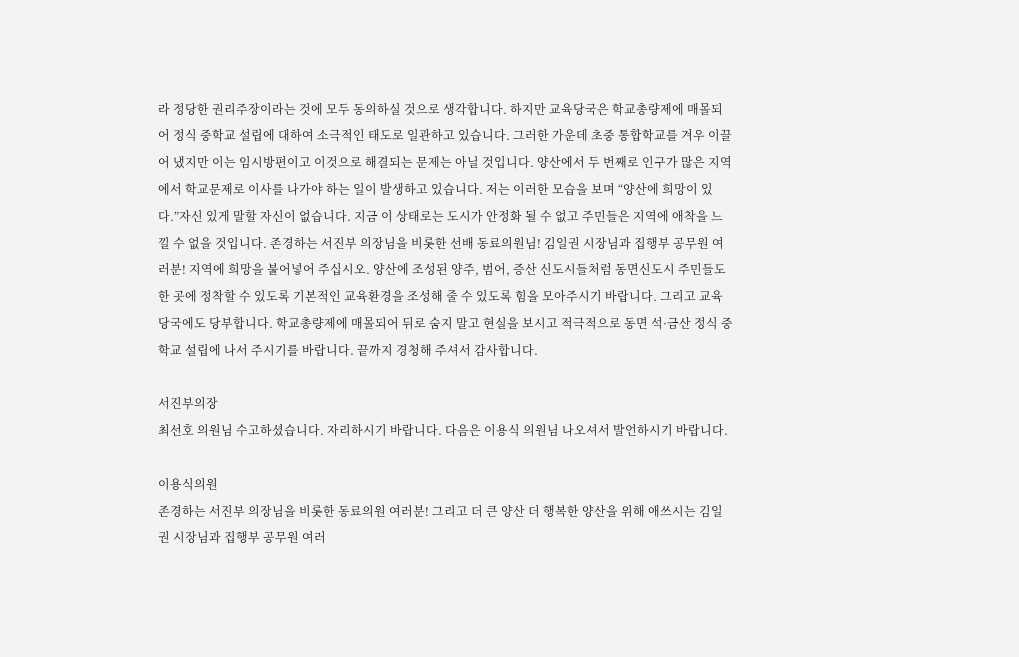라 정당한 권리주장이라는 것에 모두 동의하실 것으로 생각합니다. 하지만 교육당국은 학교총량제에 매몰되어 정식 중학교 설립에 대하여 소극적인 태도로 일관하고 있습니다. 그러한 가운데 초중 통합학교를 겨우 이끌어 냈지만 이는 임시방편이고 이것으로 해결되는 문제는 아닐 것입니다. 양산에서 두 번째로 인구가 많은 지역에서 학교문제로 이사를 나가야 하는 일이 발생하고 있습니다. 저는 이러한 모습을 보며 “양산에 희망이 있다.”자신 있게 말할 자신이 없습니다. 지금 이 상태로는 도시가 안정화 될 수 없고 주민들은 지역에 애착을 느낄 수 없을 것입니다. 존경하는 서진부 의장님을 비롯한 선배 동료의원님! 김일권 시장님과 집행부 공무원 여러분! 지역에 희망을 불어넣어 주십시오. 양산에 조성된 양주, 범어, 증산 신도시들처럼 동면신도시 주민들도 한 곳에 정착할 수 있도록 기본적인 교육환경을 조성해 줄 수 있도록 힘을 모아주시기 바랍니다. 그리고 교육당국에도 당부합니다. 학교총량제에 매몰되어 뒤로 숨지 말고 현실을 보시고 적극적으로 동면 석·금산 정식 중학교 설립에 나서 주시기를 바랍니다. 끝까지 경청해 주셔서 감사합니다.

서진부의장
최선호 의원님 수고하셨습니다. 자리하시기 바랍니다. 다음은 이용식 의원님 나오셔서 발언하시기 바랍니다.

이용식의원
존경하는 서진부 의장님을 비롯한 동료의원 여러분! 그리고 더 큰 양산 더 행복한 양산을 위해 애쓰시는 김일권 시장님과 집행부 공무원 여러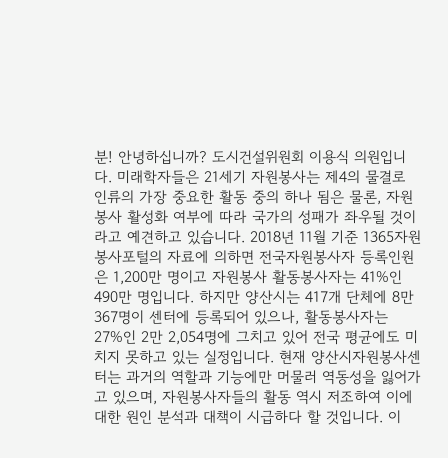분! 안녕하십니까? 도시건설위원회 이용식 의원입니다. 미래학자들은 21세기 자원봉사는 제4의 물결로 인류의 가장 중요한 활동 중의 하나 됨은 물론, 자원봉사 활성화 여부에 따라 국가의 성패가 좌우될 것이라고 예견하고 있습니다. 2018년 11월 기준 1365자원봉사포털의 자료에 의하면 전국자원봉사자 등록인원은 1,200만 명이고 자원봉사 활동봉사자는 41%인 490만 명입니다. 하지만 양산시는 417개 단체에 8만 367명이 센터에 등록되어 있으나, 활동봉사자는 27%인 2만 2,054명에 그치고 있어 전국 평균에도 미치지 못하고 있는 실정입니다. 현재 양산시자원봉사센터는 과거의 역할과 기능에만 머물러 역동성을 잃어가고 있으며, 자원봉사자들의 활동 역시 저조하여 이에 대한 원인 분석과 대책이 시급하다 할 것입니다. 이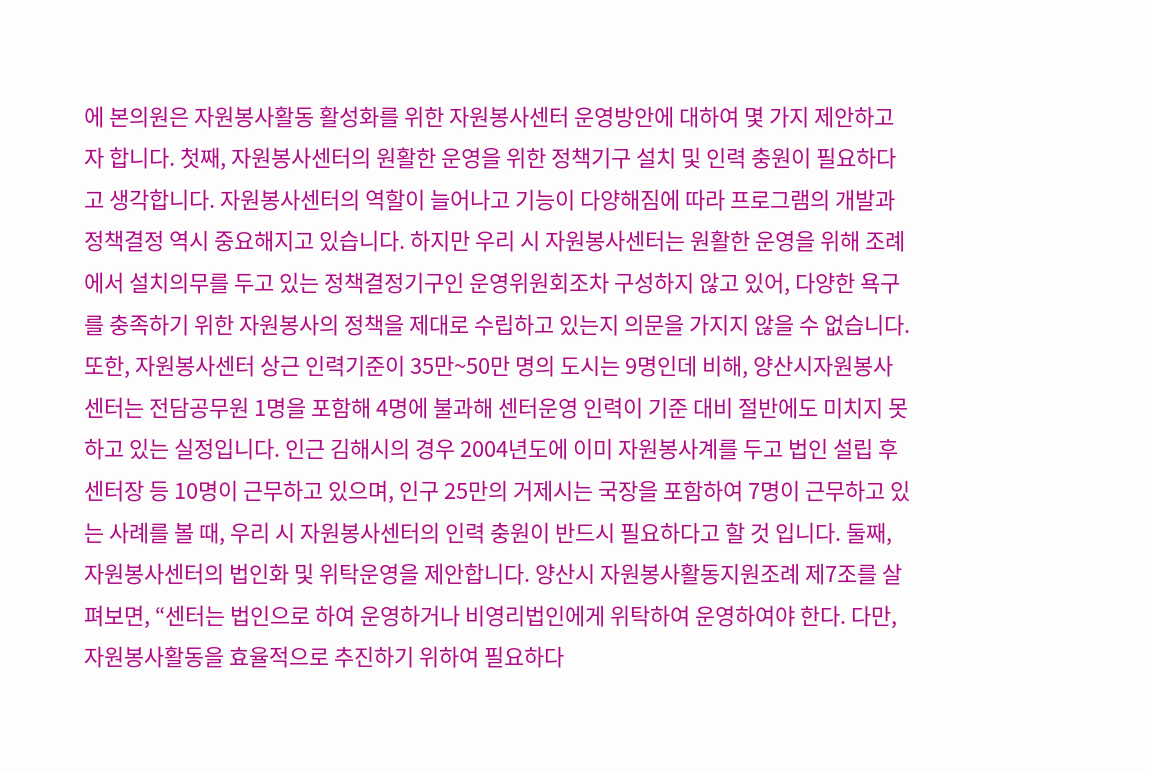에 본의원은 자원봉사활동 활성화를 위한 자원봉사센터 운영방안에 대하여 몇 가지 제안하고자 합니다. 첫째, 자원봉사센터의 원활한 운영을 위한 정책기구 설치 및 인력 충원이 필요하다고 생각합니다. 자원봉사센터의 역할이 늘어나고 기능이 다양해짐에 따라 프로그램의 개발과 정책결정 역시 중요해지고 있습니다. 하지만 우리 시 자원봉사센터는 원활한 운영을 위해 조례에서 설치의무를 두고 있는 정책결정기구인 운영위원회조차 구성하지 않고 있어, 다양한 욕구를 충족하기 위한 자원봉사의 정책을 제대로 수립하고 있는지 의문을 가지지 않을 수 없습니다. 또한, 자원봉사센터 상근 인력기준이 35만~50만 명의 도시는 9명인데 비해, 양산시자원봉사센터는 전담공무원 1명을 포함해 4명에 불과해 센터운영 인력이 기준 대비 절반에도 미치지 못하고 있는 실정입니다. 인근 김해시의 경우 2004년도에 이미 자원봉사계를 두고 법인 설립 후 센터장 등 10명이 근무하고 있으며, 인구 25만의 거제시는 국장을 포함하여 7명이 근무하고 있는 사례를 볼 때, 우리 시 자원봉사센터의 인력 충원이 반드시 필요하다고 할 것 입니다. 둘째, 자원봉사센터의 법인화 및 위탁운영을 제안합니다. 양산시 자원봉사활동지원조례 제7조를 살펴보면, “센터는 법인으로 하여 운영하거나 비영리법인에게 위탁하여 운영하여야 한다. 다만, 자원봉사활동을 효율적으로 추진하기 위하여 필요하다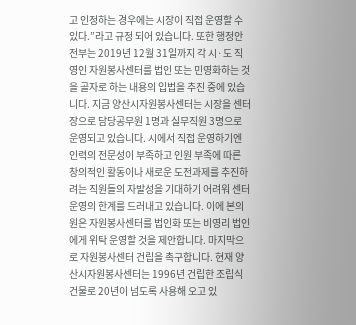고 인정하는 경우에는 시장이 직접 운영할 수 있다.”라고 규정 되어 있습니다. 또한 행정안전부는 2019년 12월 31일까지 각 시·도 직영인 자원봉사센터를 법인 또는 민영화하는 것을 골자로 하는 내용의 입법을 추진 중에 있습니다. 지금 양산시자원봉사센터는 시장을 센터장으로 담당공무원 1명과 실무직원 3명으로 운영되고 있습니다. 시에서 직접 운영하기엔 인력의 전문성이 부족하고 인원 부족에 따른 창의적인 활동이나 새로운 도전과제를 추진하려는 직원들의 자발성을 기대하기 어려워 센터운영의 한계를 드러내고 있습니다. 이에 본의원은 자원봉사센터를 법인화 또는 비영리 법인에게 위탁 운영할 것을 제안합니다. 마지막으로 자원봉사센터 건립을 촉구합니다. 현재 양산시자원봉사센터는 1996년 건립한 조립식 건물로 20년이 넘도록 사용해 오고 있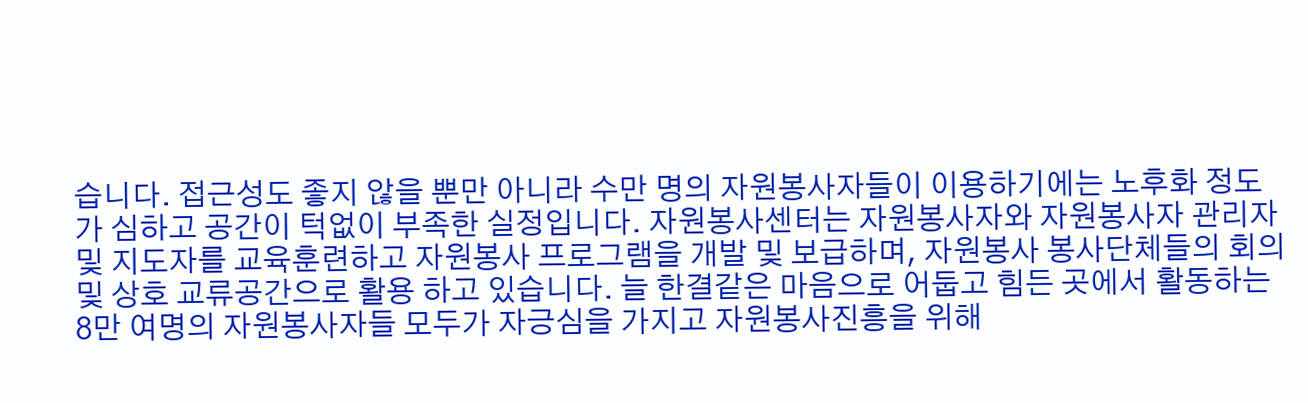습니다. 접근성도 좋지 않을 뿐만 아니라 수만 명의 자원봉사자들이 이용하기에는 노후화 정도가 심하고 공간이 턱없이 부족한 실정입니다. 자원봉사센터는 자원봉사자와 자원봉사자 관리자 및 지도자를 교육훈련하고 자원봉사 프로그램을 개발 및 보급하며, 자원봉사 봉사단체들의 회의 및 상호 교류공간으로 활용 하고 있습니다. 늘 한결같은 마음으로 어둡고 힘든 곳에서 활동하는 8만 여명의 자원봉사자들 모두가 자긍심을 가지고 자원봉사진흥을 위해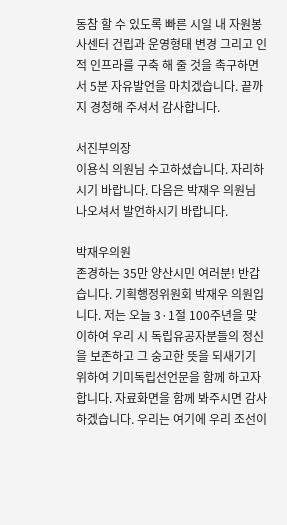동참 할 수 있도록 빠른 시일 내 자원봉사센터 건립과 운영형태 변경 그리고 인적 인프라를 구축 해 줄 것을 촉구하면서 5분 자유발언을 마치겠습니다. 끝까지 경청해 주셔서 감사합니다.

서진부의장
이용식 의원님 수고하셨습니다. 자리하시기 바랍니다. 다음은 박재우 의원님 나오셔서 발언하시기 바랍니다.

박재우의원
존경하는 35만 양산시민 여러분! 반갑습니다. 기획행정위원회 박재우 의원입니다. 저는 오늘 3·1절 100주년을 맞이하여 우리 시 독립유공자분들의 정신을 보존하고 그 숭고한 뜻을 되새기기 위하여 기미독립선언문을 함께 하고자 합니다. 자료화면을 함께 봐주시면 감사하겠습니다. 우리는 여기에 우리 조선이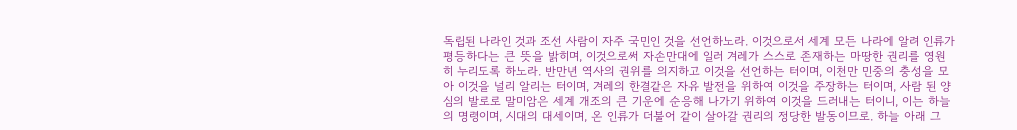독립된 나라인 것과 조선 사람이 자주 국민인 것을 선언하노라. 이것으로서 세계 모든 나라에 알려 인류가 평등하다는 큰 뜻을 밝히며, 이것으로써 자손만대에 일러 겨레가 스스로 존재하는 마땅한 권리를 영원히 누리도록 하노라. 반만년 역사의 권위를 의지하고 이것을 선언하는 터이며, 이천만 민중의 충성을 모아 이것을 널리 알리는 터이며, 겨레의 한결같은 자유 발전을 위하여 이것을 주장하는 터이며, 사람 된 양심의 발로로 말미암은 세계 개조의 큰 기운에 순응해 나가기 위하여 이것을 드러내는 터이니, 이는 하늘의 명령이며, 시대의 대세이며, 온 인류가 더불어 같이 살아갈 권리의 정당한 발동이므로. 하늘 아래 그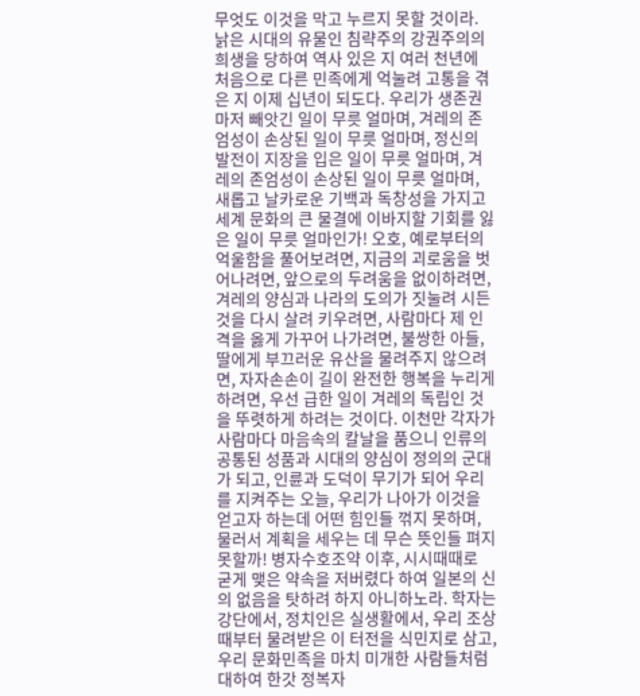무엇도 이것을 막고 누르지 못할 것이라. 낡은 시대의 유물인 침략주의 강권주의의 희생을 당하여 역사 있은 지 여러 천년에 처음으로 다른 민족에게 억눌려 고통을 겪은 지 이제 십년이 되도다. 우리가 생존권마저 빼앗긴 일이 무릇 얼마며, 겨레의 존엄성이 손상된 일이 무릇 얼마며, 정신의 발전이 지장을 입은 일이 무릇 얼마며, 겨레의 존엄성이 손상된 일이 무릇 얼마며, 새롭고 날카로운 기백과 독창성을 가지고 세계 문화의 큰 물결에 이바지할 기회를 잃은 일이 무릇 얼마인가! 오호, 예로부터의 억울함을 풀어보려면, 지금의 괴로움을 벗어나려면, 앞으로의 두려움을 없이하려면, 겨레의 양심과 나라의 도의가 짓눌려 시든 것을 다시 살려 키우려면, 사람마다 제 인격을 옳게 가꾸어 나가려면, 불쌍한 아들, 딸에게 부끄러운 유산을 물려주지 않으려면, 자자손손이 길이 완전한 행복을 누리게 하려면, 우선 급한 일이 겨레의 독립인 것을 뚜렷하게 하려는 것이다. 이천만 각자가 사람마다 마음속의 칼날을 품으니 인류의 공통된 성품과 시대의 양심이 정의의 군대가 되고, 인륜과 도덕이 무기가 되어 우리를 지켜주는 오늘, 우리가 나아가 이것을 얻고자 하는데 어떤 힘인들 꺾지 못하며, 물러서 계획을 세우는 데 무슨 뜻인들 펴지 못할까! 병자수호조약 이후, 시시때때로 굳게 맺은 약속을 저버렸다 하여 일본의 신의 없음을 탓하려 하지 아니하노라. 학자는 강단에서, 정치인은 실생활에서, 우리 조상 때부터 물려받은 이 터전을 식민지로 삼고, 우리 문화민족을 마치 미개한 사람들처럼 대하여 한갓 정복자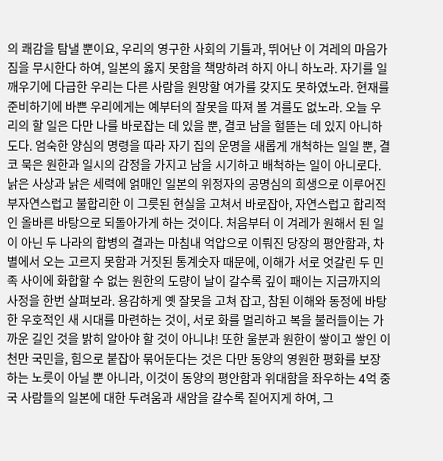의 쾌감을 탐낼 뿐이요, 우리의 영구한 사회의 기틀과, 뛰어난 이 겨레의 마음가짐을 무시한다 하여, 일본의 옳지 못함을 책망하려 하지 아니 하노라. 자기를 일깨우기에 다급한 우리는 다른 사람을 원망할 여가를 갖지도 못하였노라. 현재를 준비하기에 바쁜 우리에게는 예부터의 잘못을 따져 볼 겨를도 없노라. 오늘 우리의 할 일은 다만 나를 바로잡는 데 있을 뿐, 결코 남을 헐뜯는 데 있지 아니하도다. 엄숙한 양심의 명령을 따라 자기 집의 운명을 새롭게 개척하는 일일 뿐, 결코 묵은 원한과 일시의 감정을 가지고 남을 시기하고 배척하는 일이 아니로다. 낡은 사상과 낡은 세력에 얽매인 일본의 위정자의 공명심의 희생으로 이루어진 부자연스럽고 불합리한 이 그릇된 현실을 고쳐서 바로잡아, 자연스럽고 합리적인 올바른 바탕으로 되돌아가게 하는 것이다. 처음부터 이 겨레가 원해서 된 일이 아닌 두 나라의 합병의 결과는 마침내 억압으로 이뤄진 당장의 평안함과, 차별에서 오는 고르지 못함과 거짓된 통계숫자 때문에, 이해가 서로 엇갈린 두 민족 사이에 화합할 수 없는 원한의 도량이 날이 갈수록 깊이 패이는 지금까지의 사정을 한번 살펴보라. 용감하게 옛 잘못을 고쳐 잡고, 참된 이해와 동정에 바탕 한 우호적인 새 시대를 마련하는 것이, 서로 화를 멀리하고 복을 불러들이는 가까운 길인 것을 밝히 알아야 할 것이 아니냐! 또한 울분과 원한이 쌓이고 쌓인 이천만 국민을, 힘으로 붙잡아 묶어둔다는 것은 다만 동양의 영원한 평화를 보장하는 노릇이 아닐 뿐 아니라, 이것이 동양의 평안함과 위대함을 좌우하는 4억 중국 사람들의 일본에 대한 두려움과 새암을 갈수록 짙어지게 하여, 그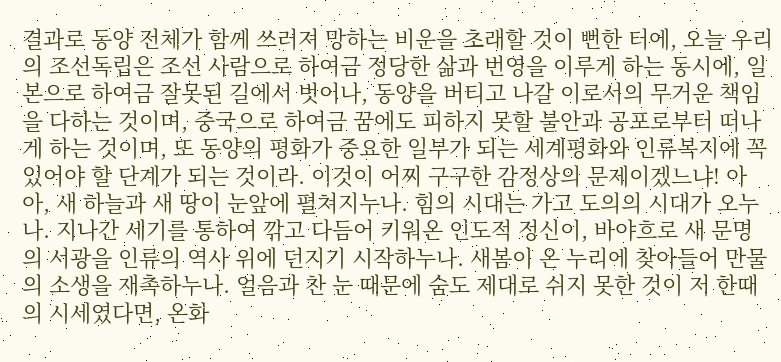결과로 동양 전체가 함께 쓰러져 망하는 비운을 초래할 것이 뻔한 터에, 오늘 우리의 조선독립은 조선 사람으로 하여금 정당한 삶과 번영을 이루게 하는 동시에, 일본으로 하여금 잘못된 길에서 벗어나, 동양을 버티고 나갈 이로서의 무거운 책임을 다하는 것이며, 중국으로 하여금 꿈에도 피하지 못할 불안과 공포로부터 떠나게 하는 것이며, 또 동양의 평화가 중요한 일부가 되는 세계평화와 인류복지에 꼭 있어야 할 단계가 되는 것이라. 이것이 어찌 구구한 감정상의 문제이겠느냐! 아아, 새 하늘과 새 땅이 눈앞에 펼쳐지누나. 힘의 시대는 가고 도의의 시대가 오누나. 지나간 세기를 통하여 깎고 다듬어 키워온 인도적 정신이, 바야흐로 새 문명의 서광을 인류의 역사 위에 던지기 시작하누나. 새봄이 온 누리에 찾아들어 만물의 소생을 재촉하누나. 얼음과 찬 눈 때문에 숨도 제대로 쉬지 못한 것이 저 한때의 시세였다면, 온화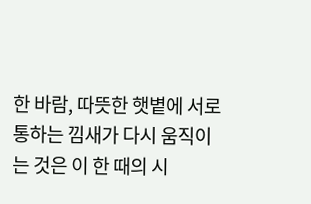한 바람, 따뜻한 햇볕에 서로 통하는 낌새가 다시 움직이는 것은 이 한 때의 시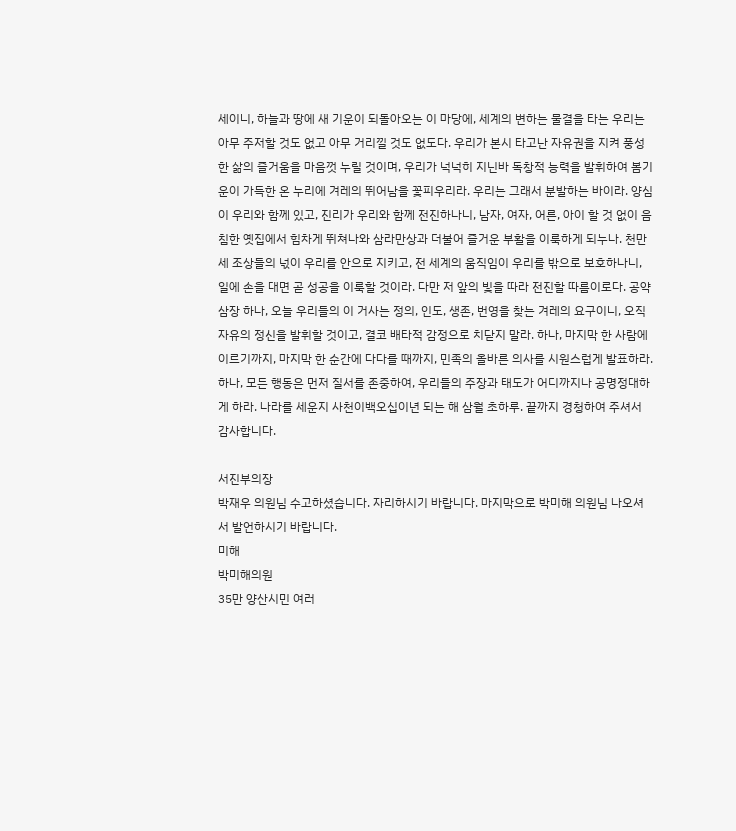세이니, 하늘과 땅에 새 기운이 되돌아오는 이 마당에, 세계의 변하는 물결을 타는 우리는 아무 주저할 것도 없고 아무 거리낄 것도 없도다. 우리가 본시 타고난 자유권을 지켜 풍성한 삶의 즐거움을 마음껏 누릴 것이며, 우리가 넉넉히 지닌바 독창적 능력을 발휘하여 봄기운이 가득한 온 누리에 겨레의 뛰어남을 꽃피우리라. 우리는 그래서 분발하는 바이라. 양심이 우리와 함께 있고, 진리가 우리와 함께 전진하나니, 남자, 여자, 어른, 아이 할 것 없이 음침한 옛집에서 힘차게 뛰쳐나와 삼라만상과 더불어 즐거운 부활을 이룩하게 되누나. 천만세 조상들의 넋이 우리를 안으로 지키고, 전 세계의 움직임이 우리를 밖으로 보호하나니, 일에 손을 대면 곧 성공을 이룩할 것이라. 다만 저 앞의 빛을 따라 전진할 따름이로다. 공약삼장 하나, 오늘 우리들의 이 거사는 정의, 인도, 생존, 번영을 찾는 겨레의 요구이니, 오직 자유의 정신을 발휘할 것이고, 결코 배타적 감정으로 치닫지 말라. 하나, 마지막 한 사람에 이르기까지, 마지막 한 순간에 다다를 때까지, 민족의 올바른 의사를 시원스럽게 발표하라. 하나, 모든 행동은 먼저 질서를 존중하여, 우리들의 주장과 태도가 어디까지나 공명정대하게 하라. 나라를 세운지 사천이백오십이년 되는 해 삼월 초하루. 끝까지 경청하여 주셔서 감사합니다.

서진부의장
박재우 의원님 수고하셨습니다. 자리하시기 바랍니다. 마지막으로 박미해 의원님 나오셔서 발언하시기 바랍니다.
미해
박미해의원
35만 양산시민 여러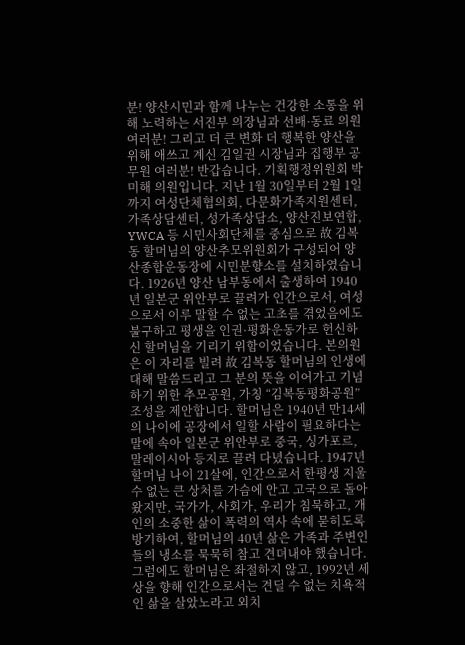분! 양산시민과 함께 나누는 건강한 소통을 위해 노력하는 서진부 의장님과 선배·동료 의원 여러분! 그리고 더 큰 변화 더 행복한 양산을 위해 애쓰고 계신 김일권 시장님과 집행부 공무원 여러분! 반갑습니다. 기획행정위원회 박미해 의원입니다. 지난 1월 30일부터 2월 1일까지 여성단체협의회, 다문화가족지원센터, 가족상담센터, 성가족상담소, 양산진보연합, YWCA 등 시민사회단체를 중심으로 故 김복동 할머님의 양산추모위원회가 구성되어 양산종합운동장에 시민분향소를 설치하였습니다. 1926년 양산 남부동에서 출생하여 1940년 일본군 위안부로 끌려가 인간으로서, 여성으로서 이루 말할 수 없는 고초를 겪었음에도 불구하고 평생을 인권·평화운동가로 헌신하신 할머님을 기리기 위함이었습니다. 본의원은 이 자리를 빌려 故 김복동 할머님의 인생에 대해 말씀드리고 그 분의 뜻을 이어가고 기념하기 위한 추모공원, 가칭 “김복동평화공원”조성을 제안합니다. 할머님은 1940년 만14세의 나이에 공장에서 일할 사람이 필요하다는 말에 속아 일본군 위안부로 중국, 싱가포르, 말레이시아 등지로 끌려 다녔습니다. 1947년 할머님 나이 21살에, 인간으로서 한평생 지울 수 없는 큰 상처를 가슴에 안고 고국으로 돌아왔지만, 국가가, 사회가, 우리가 침묵하고, 개인의 소중한 삶이 폭력의 역사 속에 묻히도록 방기하여, 할머님의 40년 삶은 가족과 주변인들의 냉소를 묵묵히 참고 견뎌내야 했습니다. 그럼에도 할머님은 좌절하지 않고, 1992년 세상을 향해 인간으로서는 견딜 수 없는 치욕적인 삶을 살았노라고 외치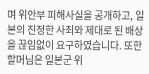며 위안부 피해사실을 공개하고, 일본의 진정한 사죄와 제대로 된 배상을 끊임없이 요구하였습니다. 또한 할머님은 일본군 위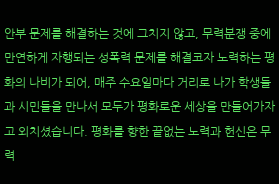안부 문제를 해결하는 것에 그치지 않고, 무력분쟁 중에 만연하게 자행되는 성폭력 문제를 해결코자 노력하는 평화의 나비가 되어, 매주 수요일마다 거리로 나가 학생들과 시민들을 만나서 모두가 평화로운 세상을 만들어가자고 외치셨습니다. 평화를 향한 끝없는 노력과 헌신은 무력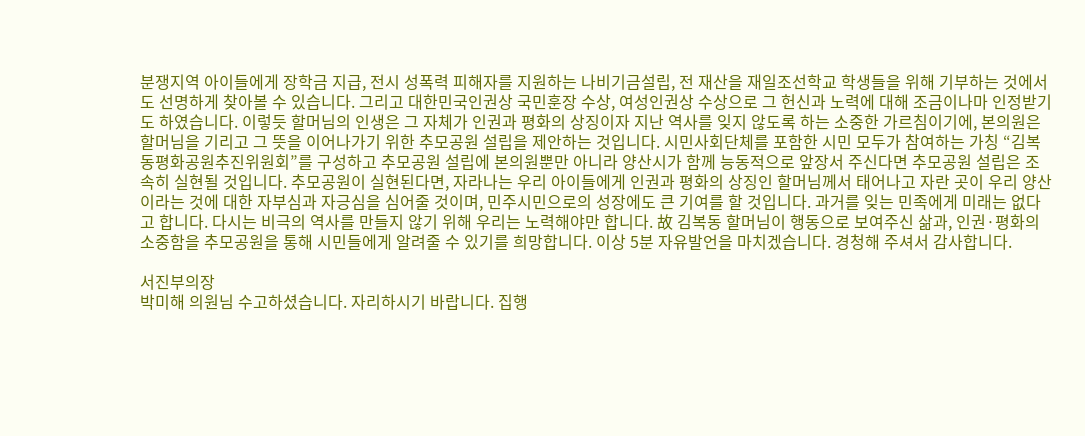분쟁지역 아이들에게 장학금 지급, 전시 성폭력 피해자를 지원하는 나비기금설립, 전 재산을 재일조선학교 학생들을 위해 기부하는 것에서도 선명하게 찾아볼 수 있습니다. 그리고 대한민국인권상 국민훈장 수상, 여성인권상 수상으로 그 헌신과 노력에 대해 조금이나마 인정받기도 하였습니다. 이렇듯 할머님의 인생은 그 자체가 인권과 평화의 상징이자 지난 역사를 잊지 않도록 하는 소중한 가르침이기에, 본의원은 할머님을 기리고 그 뜻을 이어나가기 위한 추모공원 설립을 제안하는 것입니다. 시민사회단체를 포함한 시민 모두가 참여하는 가칭 “김복동평화공원추진위원회”를 구성하고 추모공원 설립에 본의원뿐만 아니라 양산시가 함께 능동적으로 앞장서 주신다면 추모공원 설립은 조속히 실현될 것입니다. 추모공원이 실현된다면, 자라나는 우리 아이들에게 인권과 평화의 상징인 할머님께서 태어나고 자란 곳이 우리 양산이라는 것에 대한 자부심과 자긍심을 심어줄 것이며, 민주시민으로의 성장에도 큰 기여를 할 것입니다. 과거를 잊는 민족에게 미래는 없다고 합니다. 다시는 비극의 역사를 만들지 않기 위해 우리는 노력해야만 합니다. 故 김복동 할머님이 행동으로 보여주신 삶과, 인권·평화의 소중함을 추모공원을 통해 시민들에게 알려줄 수 있기를 희망합니다. 이상 5분 자유발언을 마치겠습니다. 경청해 주셔서 감사합니다.

서진부의장
박미해 의원님 수고하셨습니다. 자리하시기 바랍니다. 집행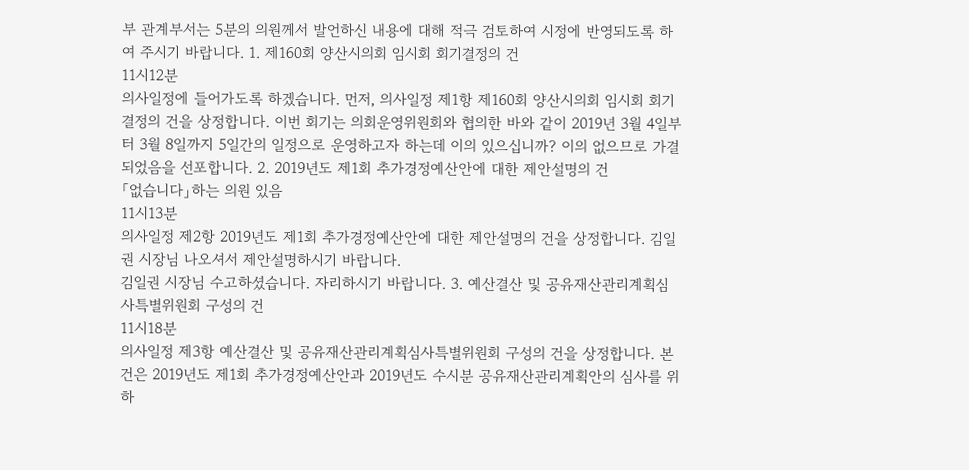부 관계부서는 5분의 의원께서 발언하신 내용에 대해 적극 검토하여 시정에 반영되도록 하여 주시기 바랍니다. 1. 제160회 양산시의회 임시회 회기결정의 건
11시12분
의사일정에 들어가도록 하겠습니다. 먼저, 의사일정 제1항 제160회 양산시의회 임시회 회기결정의 건을 상정합니다. 이번 회기는 의회운영위원회와 협의한 바와 같이 2019년 3월 4일부터 3월 8일까지 5일간의 일정으로 운영하고자 하는데 이의 있으십니까? 이의 없으므로 가결되었음을 선포합니다. 2. 2019년도 제1회 추가경정예산안에 대한 제안설명의 건
「없습니다」하는 의원 있음
11시13분
의사일정 제2항 2019년도 제1회 추가경정예산안에 대한 제안설명의 건을 상정합니다. 김일권 시장님 나오셔서 제안설명하시기 바랍니다.
김일권 시장님 수고하셨습니다. 자리하시기 바랍니다. 3. 예산결산 및 공유재산관리계획심사특별위원회 구성의 건
11시18분
의사일정 제3항 예산결산 및 공유재산관리계획심사특별위원회 구성의 건을 상정합니다. 본 건은 2019년도 제1회 추가경정예산안과 2019년도 수시분 공유재산관리계획안의 심사를 위하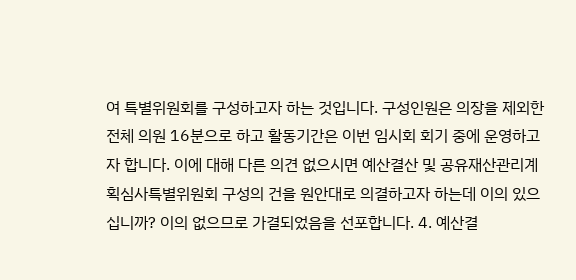여 특별위원회를 구성하고자 하는 것입니다. 구성인원은 의장을 제외한 전체 의원 16분으로 하고 활동기간은 이번 임시회 회기 중에 운영하고자 합니다. 이에 대해 다른 의견 없으시면 예산결산 및 공유재산관리계획심사특별위원회 구성의 건을 원안대로 의결하고자 하는데 이의 있으십니까? 이의 없으므로 가결되었음을 선포합니다. 4. 예산결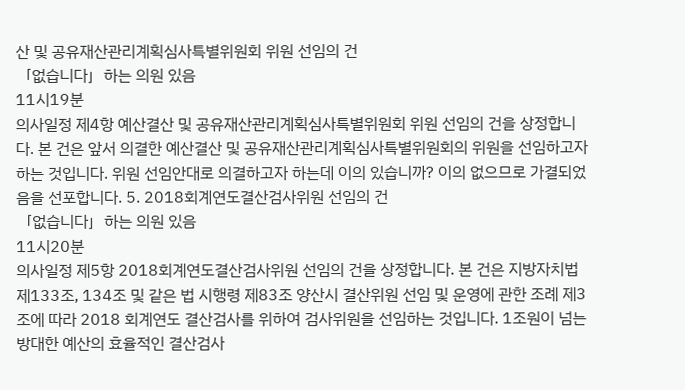산 및 공유재산관리계획심사특별위원회 위원 선임의 건
「없습니다」하는 의원 있음
11시19분
의사일정 제4항 예산결산 및 공유재산관리계획심사특별위원회 위원 선임의 건을 상정합니다. 본 건은 앞서 의결한 예산결산 및 공유재산관리계획심사특별위원회의 위원을 선임하고자 하는 것입니다. 위원 선임안대로 의결하고자 하는데 이의 있습니까? 이의 없으므로 가결되었음을 선포합니다. 5. 2018회계연도결산검사위원 선임의 건
「없습니다」하는 의원 있음
11시20분
의사일정 제5항 2018회계연도결산검사위원 선임의 건을 상정합니다. 본 건은 지방자치법 제133조, 134조 및 같은 법 시행령 제83조 양산시 결산위원 선임 및 운영에 관한 조례 제3조에 따라 2018 회계연도 결산검사를 위하여 검사위원을 선임하는 것입니다. 1조원이 넘는 방대한 예산의 효율적인 결산검사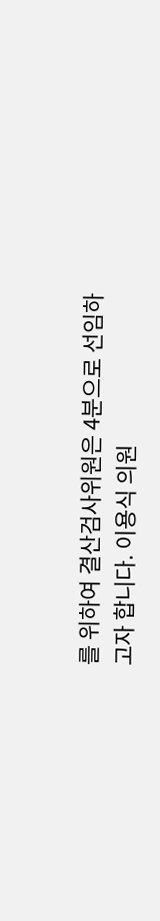를 위하여 결산검사위원은 4분으로 선임하고자 합니다. 이용식 의원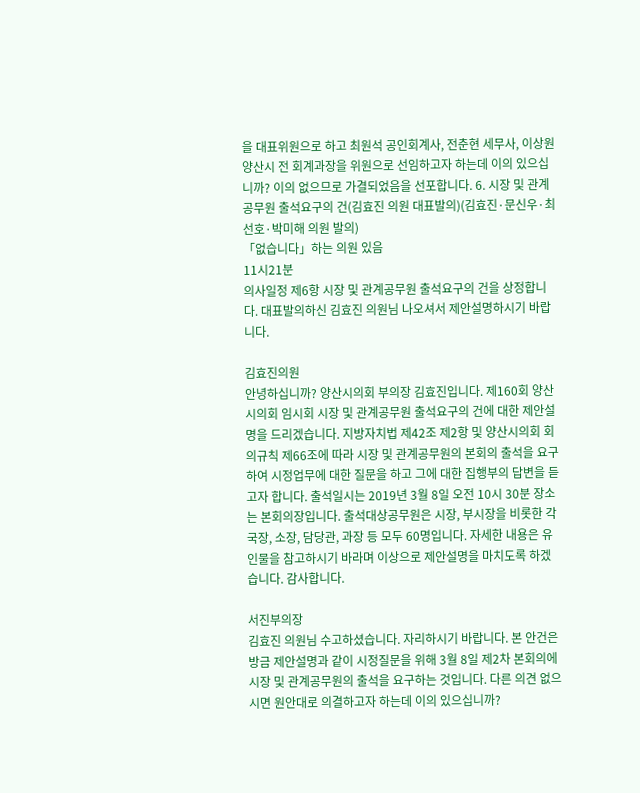을 대표위원으로 하고 최원석 공인회계사, 전춘현 세무사, 이상원 양산시 전 회계과장을 위원으로 선임하고자 하는데 이의 있으십니까? 이의 없으므로 가결되었음을 선포합니다. 6. 시장 및 관계공무원 출석요구의 건(김효진 의원 대표발의)(김효진·문신우·최선호·박미해 의원 발의)
「없습니다」하는 의원 있음
11시21분
의사일정 제6항 시장 및 관계공무원 출석요구의 건을 상정합니다. 대표발의하신 김효진 의원님 나오셔서 제안설명하시기 바랍니다.

김효진의원
안녕하십니까? 양산시의회 부의장 김효진입니다. 제160회 양산시의회 임시회 시장 및 관계공무원 출석요구의 건에 대한 제안설명을 드리겠습니다. 지방자치법 제42조 제2항 및 양산시의회 회의규칙 제66조에 따라 시장 및 관계공무원의 본회의 출석을 요구하여 시정업무에 대한 질문을 하고 그에 대한 집행부의 답변을 듣고자 합니다. 출석일시는 2019년 3월 8일 오전 10시 30분 장소는 본회의장입니다. 출석대상공무원은 시장, 부시장을 비롯한 각 국장, 소장, 담당관, 과장 등 모두 60명입니다. 자세한 내용은 유인물을 참고하시기 바라며 이상으로 제안설명을 마치도록 하겠습니다. 감사합니다.

서진부의장
김효진 의원님 수고하셨습니다. 자리하시기 바랍니다. 본 안건은 방금 제안설명과 같이 시정질문을 위해 3월 8일 제2차 본회의에 시장 및 관계공무원의 출석을 요구하는 것입니다. 다른 의견 없으시면 원안대로 의결하고자 하는데 이의 있으십니까?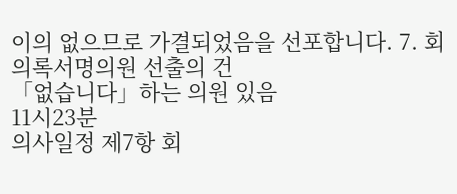이의 없으므로 가결되었음을 선포합니다. 7. 회의록서명의원 선출의 건
「없습니다」하는 의원 있음
11시23분
의사일정 제7항 회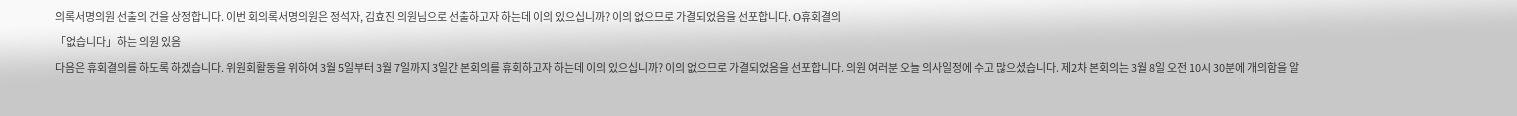의록서명의원 선출의 건을 상정합니다. 이번 회의록서명의원은 정석자, 김효진 의원님으로 선출하고자 하는데 이의 있으십니까? 이의 없으므로 가결되었음을 선포합니다. O휴회결의
「없습니다」하는 의원 있음
다음은 휴회결의를 하도록 하겠습니다. 위원회활동을 위하여 3월 5일부터 3월 7일까지 3일간 본회의를 휴회하고자 하는데 이의 있으십니까? 이의 없으므로 가결되었음을 선포합니다. 의원 여러분 오늘 의사일정에 수고 많으셨습니다. 제2차 본회의는 3월 8일 오전 10시 30분에 개의함을 알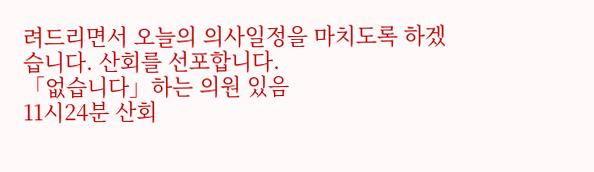려드리면서 오늘의 의사일정을 마치도록 하겠습니다. 산회를 선포합니다.
「없습니다」하는 의원 있음
11시24분 산회